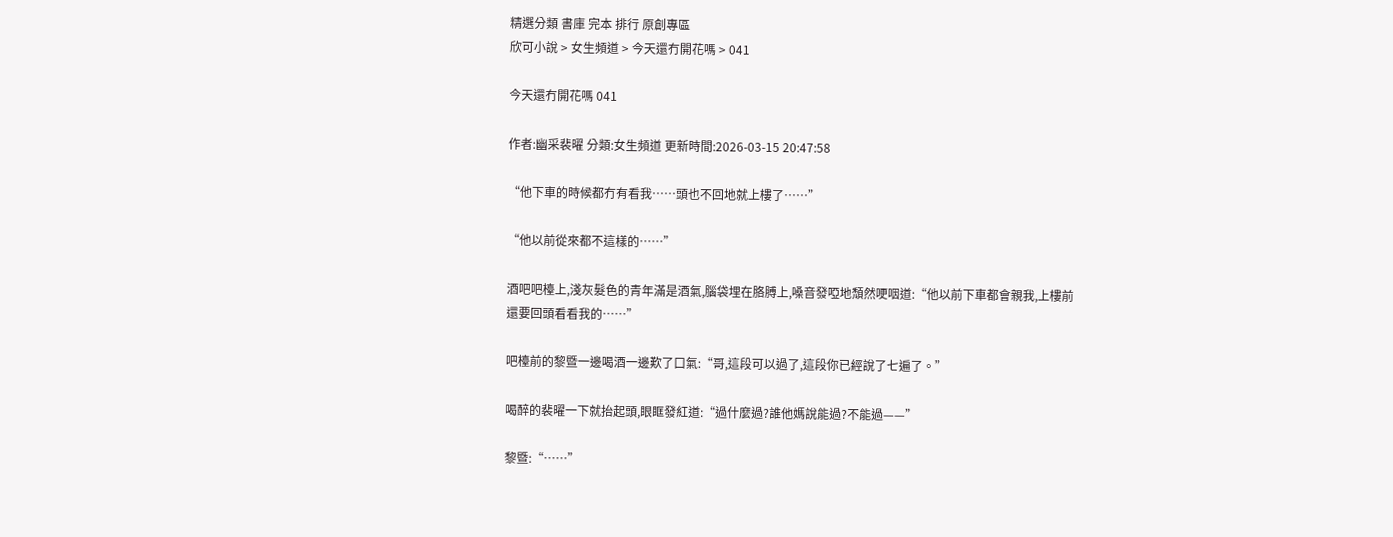精選分類 書庫 完本 排行 原創專區
欣可小說 > 女生頻道 > 今天還冇開花嗎 > 041

今天還冇開花嗎 041

作者:幽采裴曜 分類:女生頻道 更新時間:2026-03-15 20:47:58

“他下車的時候都冇有看我……頭也不回地就上樓了……”

“他以前從來都不這樣的……”

酒吧吧檯上,淺灰髮色的青年滿是酒氣,腦袋埋在胳膊上,嗓音發啞地頹然哽咽道:“他以前下車都會親我,上樓前還要回頭看看我的……”

吧檯前的黎暨一邊喝酒一邊歎了口氣:“哥,這段可以過了,這段你已經說了七遍了。”

喝醉的裴曜一下就抬起頭,眼眶發紅道:“過什麼過?誰他媽說能過?不能過——”

黎暨:“……”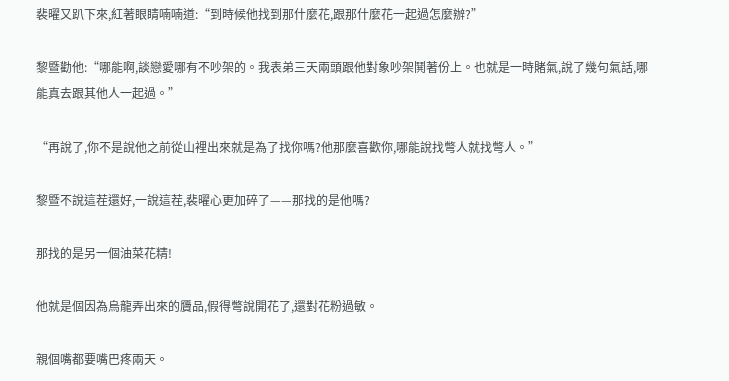裴曜又趴下來,紅著眼睛喃喃道:“到時候他找到那什麼花,跟那什麼花一起過怎麼辦?”

黎暨勸他:“哪能啊,談戀愛哪有不吵架的。我表弟三天兩頭跟他對象吵架鬨著份上。也就是一時賭氣,說了幾句氣話,哪能真去跟其他人一起過。”

“再說了,你不是說他之前從山裡出來就是為了找你嗎?他那麼喜歡你,哪能說找彆人就找彆人。”

黎暨不說這茬還好,一說這茬,裴曜心更加碎了——那找的是他嗎?

那找的是另一個油菜花精!

他就是個因為烏龍弄出來的贗品,假得彆說開花了,還對花粉過敏。

親個嘴都要嘴巴疼兩天。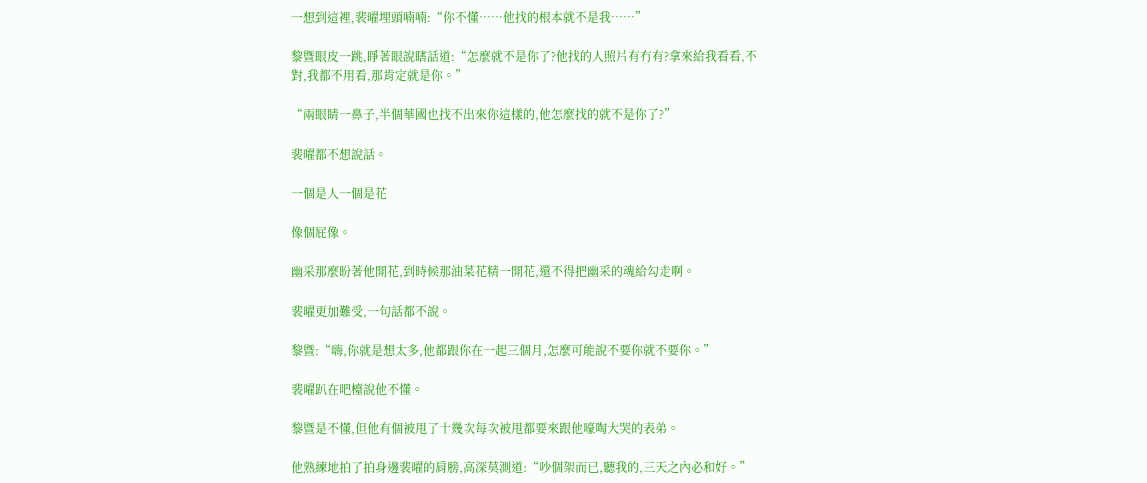一想到這裡,裴曜埋頭喃喃:“你不懂……他找的根本就不是我……”

黎暨眼皮一跳,睜著眼說瞎話道:“怎麼就不是你了?他找的人照片有冇有?拿來給我看看,不對,我都不用看,那肯定就是你。”

“兩眼睛一鼻子,半個華國也找不出來你這樣的,他怎麼找的就不是你了?”

裴曜都不想說話。

一個是人一個是花

像個屁像。

幽采那麼盼著他開花,到時候那油菜花精一開花,還不得把幽采的魂給勾走啊。

裴曜更加難受,一句話都不說。

黎暨:“嗨,你就是想太多,他都跟你在一起三個月,怎麼可能說不要你就不要你。”

裴曜趴在吧檯說他不懂。

黎暨是不懂,但他有個被甩了十幾次每次被甩都要來跟他嚎啕大哭的表弟。

他熟練地拍了拍身邊裴曜的肩膀,高深莫測道:“吵個架而已,聽我的,三天之內必和好。”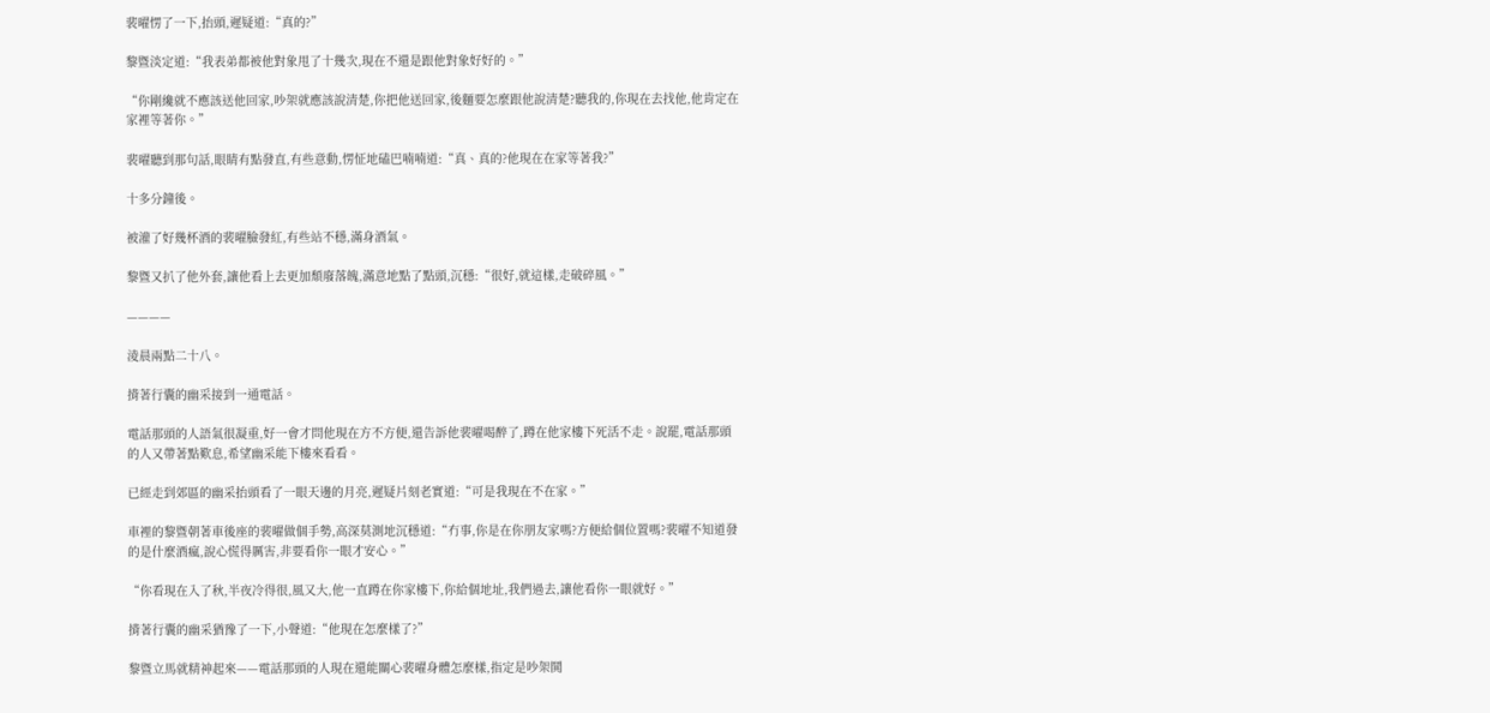裴曜愣了一下,抬頭,遲疑道:“真的?”

黎暨淡定道:“我表弟都被他對象甩了十幾次,現在不還是跟他對象好好的。”

“你剛纔就不應該送他回家,吵架就應該說清楚,你把他送回家,後麵要怎麼跟他說清楚?聽我的,你現在去找他,他肯定在家裡等著你。”

裴曜聽到那句話,眼睛有點發直,有些意動,愣怔地磕巴喃喃道:“真、真的?他現在在家等著我?”

十多分鐘後。

被灌了好幾杯酒的裴曜臉發紅,有些站不穩,滿身酒氣。

黎暨又扒了他外套,讓他看上去更加頹廢落魄,滿意地點了點頭,沉穩:“很好,就這樣,走破碎風。”

————

淩晨兩點二十八。

揹著行囊的幽采接到一通電話。

電話那頭的人語氣很凝重,好一會才問他現在方不方便,還告訴他裴曜喝醉了,蹲在他家樓下死活不走。說罷,電話那頭的人又帶著點歎息,希望幽采能下樓來看看。

已經走到郊區的幽采抬頭看了一眼天邊的月亮,遲疑片刻老實道:“可是我現在不在家。”

車裡的黎暨朝著車後座的裴曜做個手勢,高深莫測地沉穩道:“冇事,你是在你朋友家嗎?方便給個位置嗎?裴曜不知道發的是什麼酒瘋,說心慌得厲害,非要看你一眼才安心。”

“你看現在入了秋,半夜冷得很,風又大,他一直蹲在你家樓下,你給個地址,我們過去,讓他看你一眼就好。”

揹著行囊的幽采猶豫了一下,小聲道:“他現在怎麼樣了?”

黎暨立馬就精神起來——電話那頭的人現在還能關心裴曜身體怎麼樣,指定是吵架鬨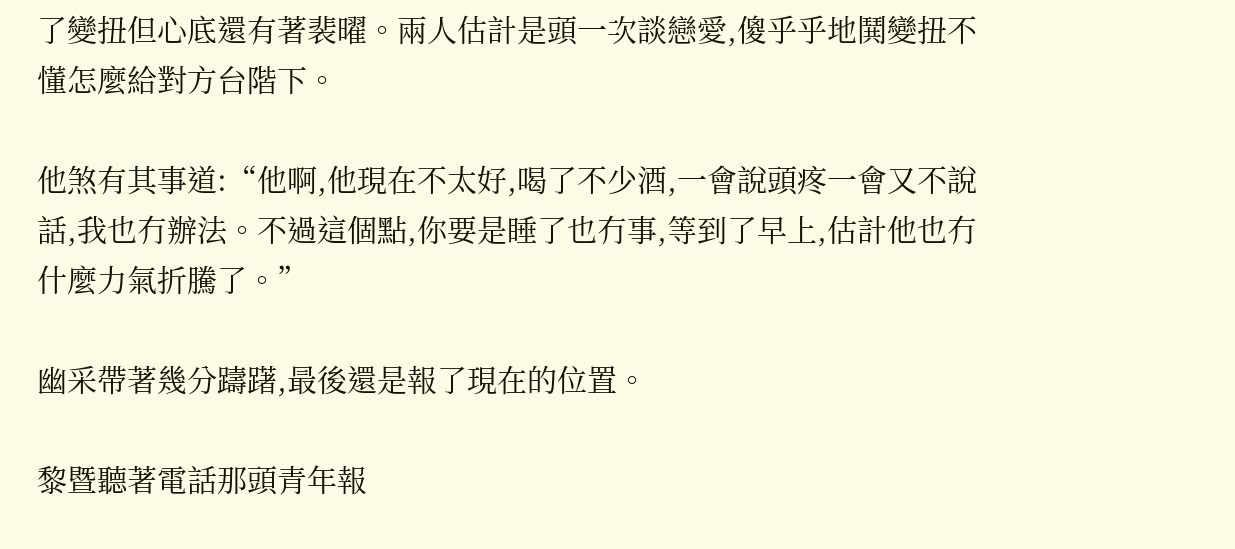了變扭但心底還有著裴曜。兩人估計是頭一次談戀愛,傻乎乎地鬨變扭不懂怎麼給對方台階下。

他煞有其事道:“他啊,他現在不太好,喝了不少酒,一會說頭疼一會又不說話,我也冇辦法。不過這個點,你要是睡了也冇事,等到了早上,估計他也冇什麼力氣折騰了。”

幽采帶著幾分躊躇,最後還是報了現在的位置。

黎暨聽著電話那頭青年報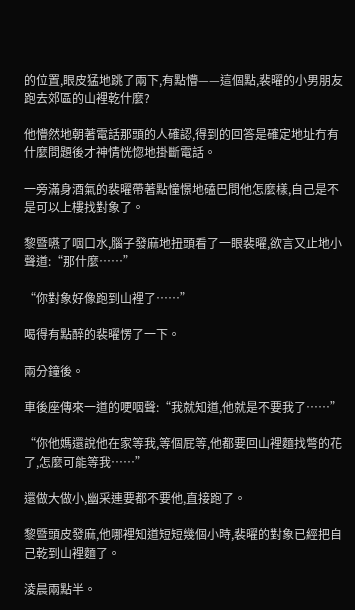的位置,眼皮猛地跳了兩下,有點懵——這個點,裴曜的小男朋友跑去郊區的山裡乾什麼?

他懵然地朝著電話那頭的人確認,得到的回答是確定地址冇有什麼問題後才神情恍惚地掛斷電話。

一旁滿身酒氣的裴曜帶著點憧憬地磕巴問他怎麼樣,自己是不是可以上樓找對象了。

黎暨嚥了咽口水,腦子發麻地扭頭看了一眼裴曜,欲言又止地小聲道:“那什麼……”

“你對象好像跑到山裡了……”

喝得有點醉的裴曜愣了一下。

兩分鐘後。

車後座傳來一道的哽咽聲:“我就知道,他就是不要我了……”

“你他媽還說他在家等我,等個屁等,他都要回山裡麵找彆的花了,怎麼可能等我……”

還做大做小,幽采連要都不要他,直接跑了。

黎暨頭皮發麻,他哪裡知道短短幾個小時,裴曜的對象已經把自己乾到山裡麵了。

淩晨兩點半。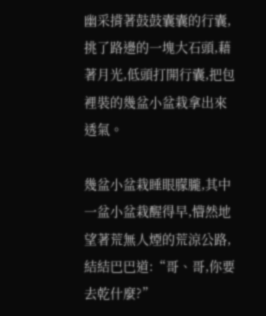幽采揹著鼓鼓囊囊的行囊,挑了路邊的一塊大石頭,藉著月光,低頭打開行囊,把包裡裝的幾盆小盆栽拿出來透氣。

幾盆小盆栽睡眼朦朧,其中一盆小盆栽醒得早,懵然地望著荒無人煙的荒涼公路,結結巴巴道:“哥、哥,你要去乾什麼?”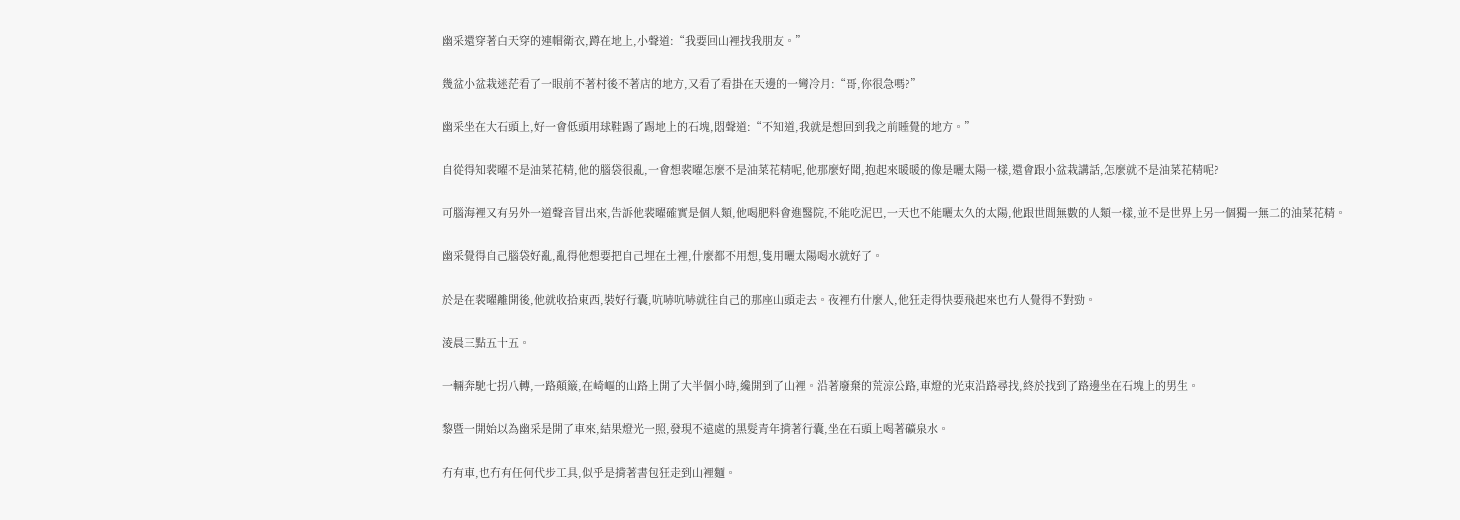幽采還穿著白天穿的連帽衛衣,蹲在地上,小聲道:“我要回山裡找我朋友。”

幾盆小盆栽迷茫看了一眼前不著村後不著店的地方,又看了看掛在天邊的一彎冷月:“哥,你很急嗎?”

幽采坐在大石頭上,好一會低頭用球鞋踢了踢地上的石塊,悶聲道:“不知道,我就是想回到我之前睡覺的地方。”

自從得知裴曜不是油菜花精,他的腦袋很亂,一會想裴曜怎麼不是油菜花精呢,他那麼好聞,抱起來暖暖的像是曬太陽一樣,還會跟小盆栽講話,怎麼就不是油菜花精呢?

可腦海裡又有另外一道聲音冒出來,告訴他裴曜確實是個人類,他喝肥料會進醫院,不能吃泥巴,一天也不能曬太久的太陽,他跟世間無數的人類一樣,並不是世界上另一個獨一無二的油菜花精。

幽采覺得自己腦袋好亂,亂得他想要把自己埋在土裡,什麼都不用想,隻用曬太陽喝水就好了。

於是在裴曜離開後,他就收拾東西,裝好行囊,吭哧吭哧就往自己的那座山頭走去。夜裡冇什麼人,他狂走得快要飛起來也冇人覺得不對勁。

淩晨三點五十五。

一輛奔馳七拐八轉,一路顛簸,在崎嶇的山路上開了大半個小時,纔開到了山裡。沿著廢棄的荒涼公路,車燈的光束沿路尋找,終於找到了路邊坐在石塊上的男生。

黎暨一開始以為幽采是開了車來,結果燈光一照,發現不遠處的黑髮青年揹著行囊,坐在石頭上喝著礦泉水。

冇有車,也冇有任何代步工具,似乎是揹著書包狂走到山裡麵。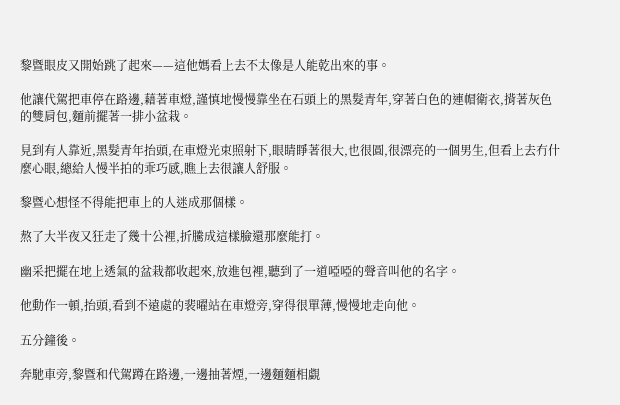黎暨眼皮又開始跳了起來——這他媽看上去不太像是人能乾出來的事。

他讓代駕把車停在路邊,藉著車燈,謹慎地慢慢靠坐在石頭上的黑髮青年,穿著白色的連帽衛衣,揹著灰色的雙肩包,麵前擺著一排小盆栽。

見到有人靠近,黑髮青年抬頭,在車燈光束照射下,眼睛睜著很大,也很圓,很漂亮的一個男生,但看上去冇什麼心眼,總給人慢半拍的乖巧感,瞧上去很讓人舒服。

黎暨心想怪不得能把車上的人迷成那個樣。

熬了大半夜又狂走了幾十公裡,折騰成這樣臉還那麼能打。

幽采把擺在地上透氣的盆栽都收起來,放進包裡,聽到了一道啞啞的聲音叫他的名字。

他動作一頓,抬頭,看到不遠處的裴曜站在車燈旁,穿得很單薄,慢慢地走向他。

五分鐘後。

奔馳車旁,黎暨和代駕蹲在路邊,一邊抽著煙,一邊麵麵相覷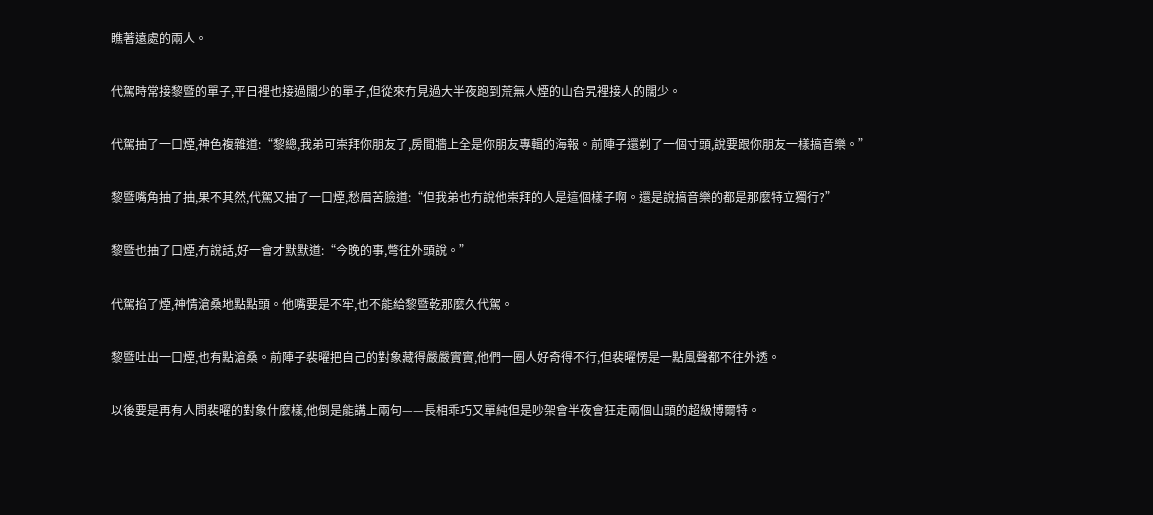瞧著遠處的兩人。

代駕時常接黎暨的單子,平日裡也接過闊少的單子,但從來冇見過大半夜跑到荒無人煙的山旮旯裡接人的闊少。

代駕抽了一口煙,神色複雜道:“黎總,我弟可崇拜你朋友了,房間牆上全是你朋友專輯的海報。前陣子還剃了一個寸頭,說要跟你朋友一樣搞音樂。”

黎暨嘴角抽了抽,果不其然,代駕又抽了一口煙,愁眉苦臉道:“但我弟也冇說他崇拜的人是這個樣子啊。還是說搞音樂的都是那麼特立獨行?”

黎暨也抽了口煙,冇說話,好一會才默默道:“今晚的事,彆往外頭說。”

代駕掐了煙,神情滄桑地點點頭。他嘴要是不牢,也不能給黎暨乾那麼久代駕。

黎暨吐出一口煙,也有點滄桑。前陣子裴曜把自己的對象藏得嚴嚴實實,他們一圈人好奇得不行,但裴曜愣是一點風聲都不往外透。

以後要是再有人問裴曜的對象什麼樣,他倒是能講上兩句——長相乖巧又單純但是吵架會半夜會狂走兩個山頭的超級博爾特。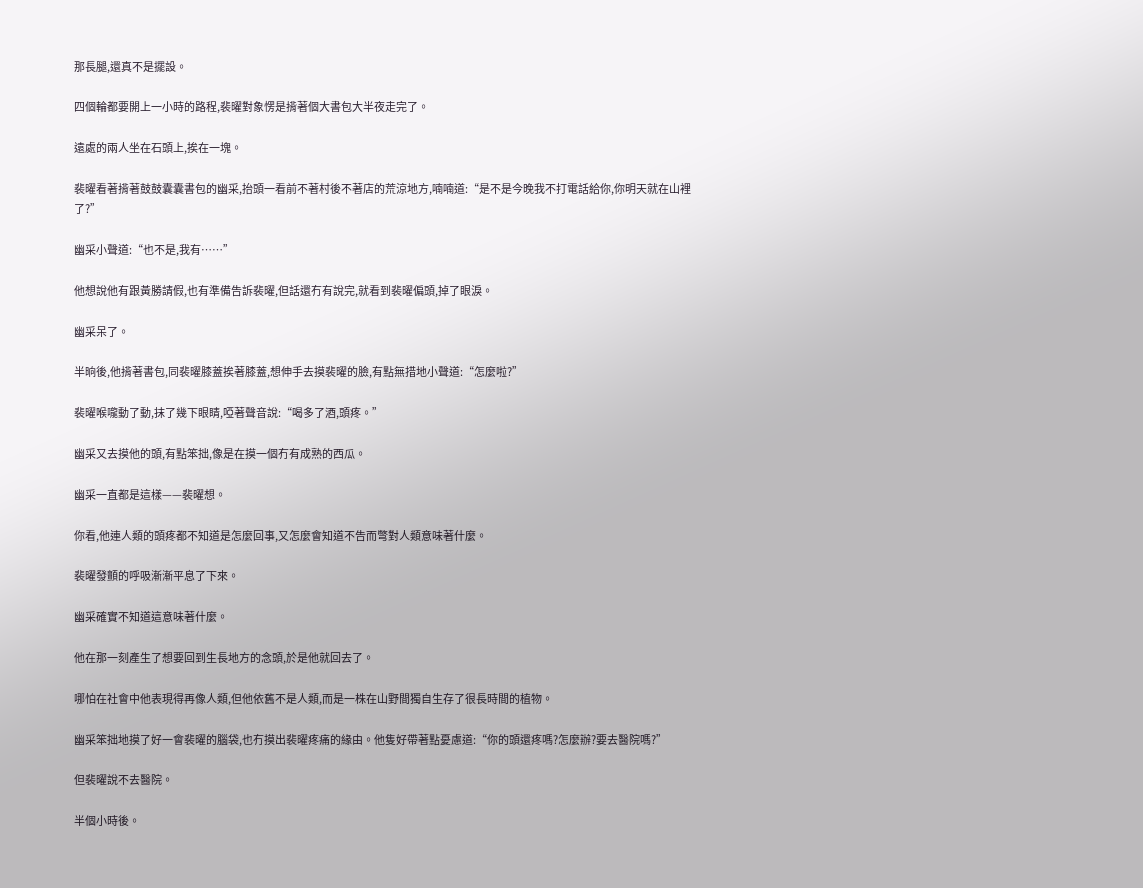那長腿,還真不是擺設。

四個輪都要開上一小時的路程,裴曜對象愣是揹著個大書包大半夜走完了。

遠處的兩人坐在石頭上,挨在一塊。

裴曜看著揹著鼓鼓囊囊書包的幽采,抬頭一看前不著村後不著店的荒涼地方,喃喃道:“是不是今晚我不打電話給你,你明天就在山裡了?”

幽采小聲道:“也不是,我有……”

他想說他有跟黃勝請假,也有準備告訴裴曜,但話還冇有說完,就看到裴曜偏頭,掉了眼淚。

幽采呆了。

半晌後,他揹著書包,同裴曜膝蓋挨著膝蓋,想伸手去摸裴曜的臉,有點無措地小聲道:“怎麼啦?”

裴曜喉嚨動了動,抹了幾下眼睛,啞著聲音說:“喝多了酒,頭疼。”

幽采又去摸他的頭,有點笨拙,像是在摸一個冇有成熟的西瓜。

幽采一直都是這樣——裴曜想。

你看,他連人類的頭疼都不知道是怎麼回事,又怎麼會知道不告而彆對人類意味著什麼。

裴曜發顫的呼吸漸漸平息了下來。

幽采確實不知道這意味著什麼。

他在那一刻產生了想要回到生長地方的念頭,於是他就回去了。

哪怕在社會中他表現得再像人類,但他依舊不是人類,而是一株在山野間獨自生存了很長時間的植物。

幽采笨拙地摸了好一會裴曜的腦袋,也冇摸出裴曜疼痛的緣由。他隻好帶著點憂慮道:“你的頭還疼嗎?怎麼辦?要去醫院嗎?”

但裴曜說不去醫院。

半個小時後。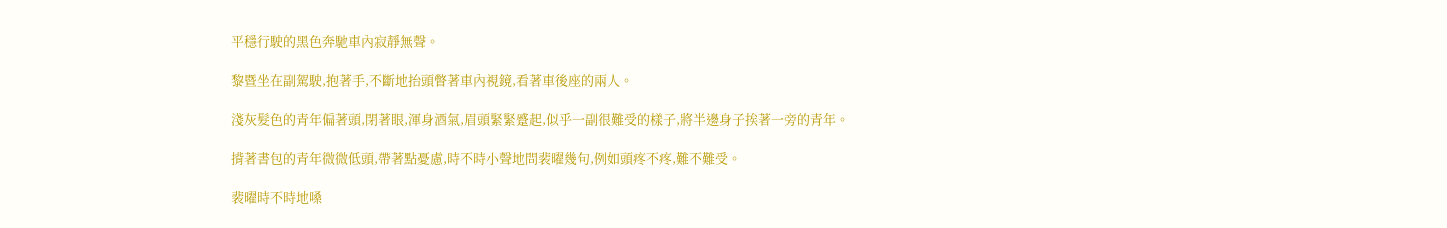平穩行駛的黑色奔馳車內寂靜無聲。

黎暨坐在副駕駛,抱著手,不斷地抬頭瞥著車內視鏡,看著車後座的兩人。

淺灰髮色的青年偏著頭,閉著眼,渾身酒氣,眉頭緊緊蹙起,似乎一副很難受的樣子,將半邊身子挨著一旁的青年。

揹著書包的青年微微低頭,帶著點憂慮,時不時小聲地問裴曜幾句,例如頭疼不疼,難不難受。

裴曜時不時地嗓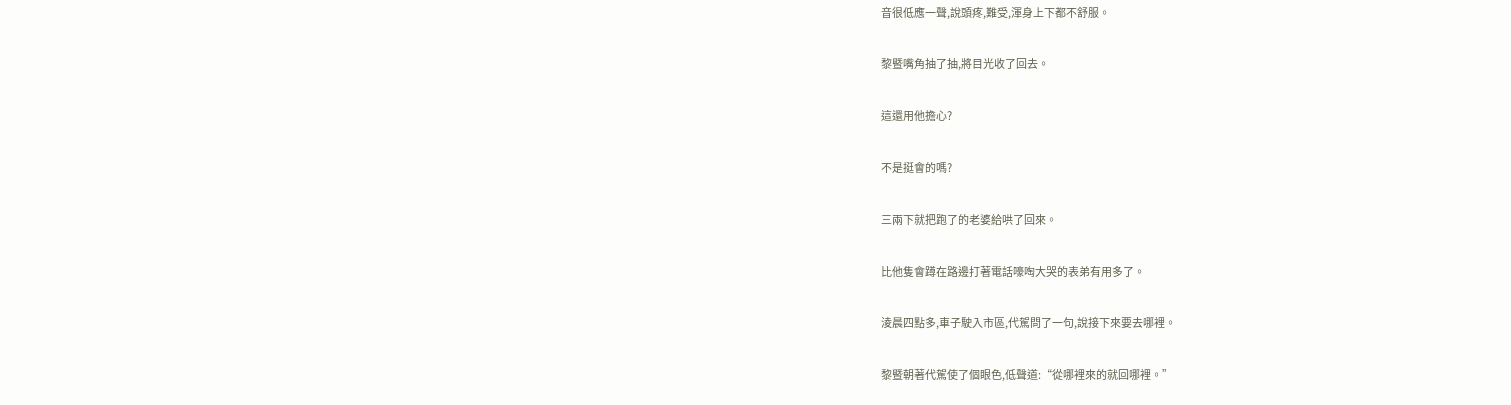音很低應一聲,說頭疼,難受,渾身上下都不舒服。

黎暨嘴角抽了抽,將目光收了回去。

這還用他擔心?

不是挺會的嗎?

三兩下就把跑了的老婆給哄了回來。

比他隻會蹲在路邊打著電話嚎啕大哭的表弟有用多了。

淩晨四點多,車子駛入市區,代駕問了一句,說接下來要去哪裡。

黎暨朝著代駕使了個眼色,低聲道:“從哪裡來的就回哪裡。”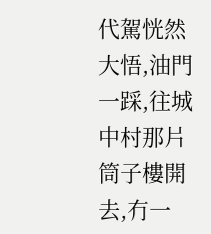代駕恍然大悟,油門一踩,往城中村那片筒子樓開去,冇一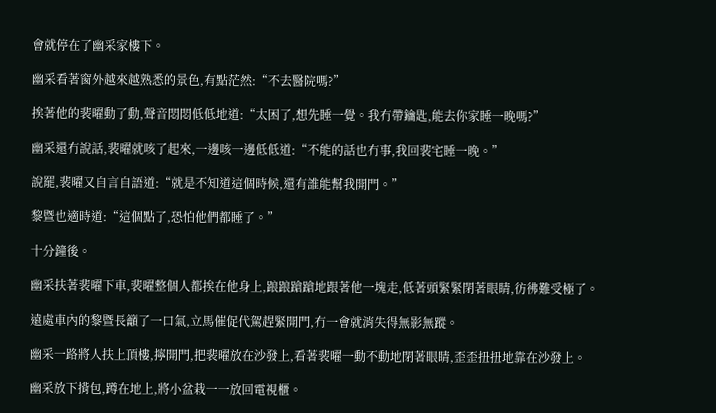會就停在了幽采家樓下。

幽采看著窗外越來越熟悉的景色,有點茫然:“不去醫院嗎?”

挨著他的裴曜動了動,聲音悶悶低低地道:“太困了,想先睡一覺。我冇帶鑰匙,能去你家睡一晚嗎?”

幽采還冇說話,裴曜就咳了起來,一邊咳一邊低低道:“不能的話也冇事,我回裴宅睡一晚。”

說罷,裴曜又自言自語道:“就是不知道這個時候,還有誰能幫我開門。”

黎暨也適時道:“這個點了,恐怕他們都睡了。”

十分鐘後。

幽采扶著裴曜下車,裴曜整個人都挨在他身上,踉踉蹌蹌地跟著他一塊走,低著頭緊緊閉著眼睛,彷彿難受極了。

遠處車內的黎暨長籲了一口氣,立馬催促代駕趕緊開門,冇一會就消失得無影無蹤。

幽采一路將人扶上頂樓,擰開門,把裴曜放在沙發上,看著裴曜一動不動地閉著眼睛,歪歪扭扭地靠在沙發上。

幽采放下揹包,蹲在地上,將小盆栽一一放回電視櫃。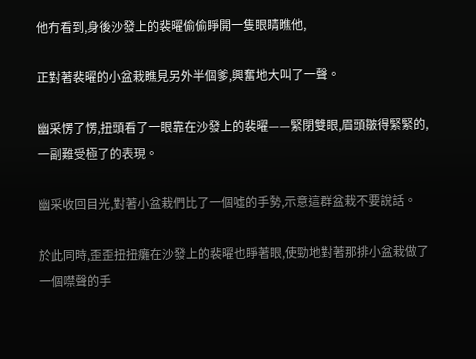他冇看到,身後沙發上的裴曜偷偷睜開一隻眼睛瞧他,

正對著裴曜的小盆栽瞧見另外半個爹,興奮地大叫了一聲。

幽采愣了愣,扭頭看了一眼靠在沙發上的裴曜——緊閉雙眼,眉頭皺得緊緊的,一副難受極了的表現。

幽采收回目光,對著小盆栽們比了一個噓的手勢,示意這群盆栽不要說話。

於此同時,歪歪扭扭癱在沙發上的裴曜也睜著眼,使勁地對著那排小盆栽做了一個噤聲的手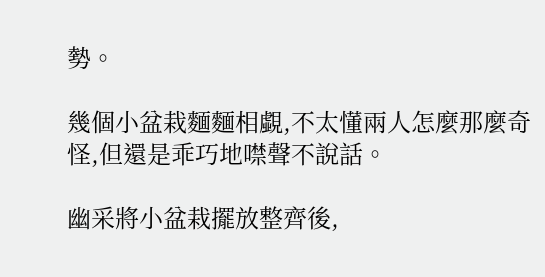勢。

幾個小盆栽麵麵相覷,不太懂兩人怎麼那麼奇怪,但還是乖巧地噤聲不說話。

幽采將小盆栽擺放整齊後,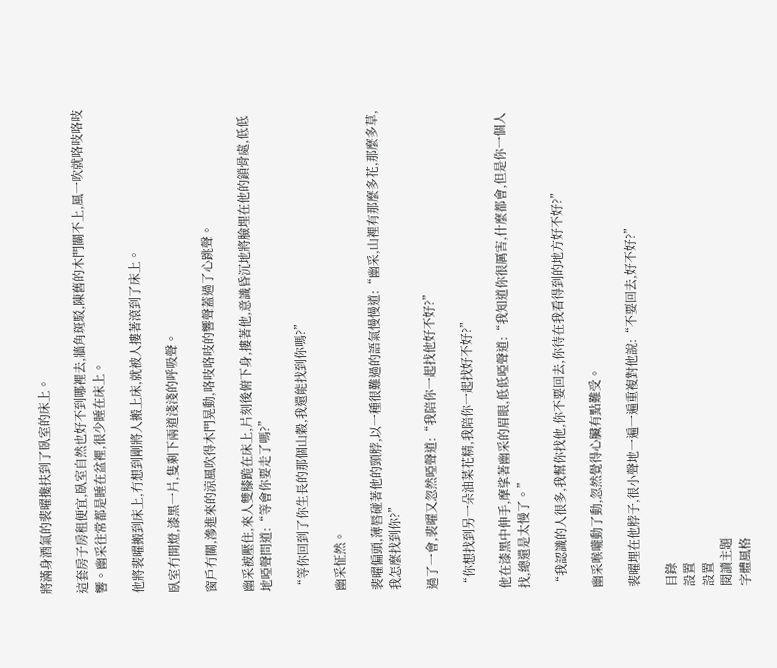將滿身酒氣的裴曜攙扶到了臥室的床上。

這套房子房租便宜,臥室自然也好不到哪裡去,牆角斑駁,陳舊的木門關不上,風一吹就咯吱咯吱響。幽采往常都是睡在盆裡,很少睡在床上。

他將裴曜搬到床上,冇想到剛將人搬上床,就被人摟著滾到了床上。

臥室冇開燈,漆黑一片,隻剩下兩道淺淺的呼吸聲。

窗戶冇關,滲進來的涼風吹得木門晃動,咯吱咯吱的響聲蓋過了心跳聲。

幽采被壓住,來人雙膝跪在床上,片刻後俯下身,摟著他,意識昏沉地將臉埋在他的鎖骨處,低低地啞聲問道:“等會你要走了嗎?”

“等你回到了你生長的那個山穀,我還能找到你嗎?”

幽采怔然。

裴曜偏頭,薄唇碰著他的頸脖,以一種很難過的語氣慢慢道:“幽采,山裡有那麼多花,那麼多草,我怎麼找到你?”

過了一會,裴曜又忽然啞聲道:“我陪你一起找他好不好?”

“你想找到另一朵油菜花精,我陪你一起找好不好?”

他在漆黑中伸手,摩挲著幽采的眉眼,低低啞聲道:“我知道你很厲害,什麼都會,但是你一個人找,總還是太慢了。”

“我認識的人很多,我幫你找他,你不要回去,你待在我看得到的地方好不好?”

幽采喉嚨動了動,忽然覺得心臟有點難受。

裴曜埋在他脖子,很小聲地一遍一遍重複對他說:“不要回去,好不好?”

目錄
設置
設置
閱讀主題
字體風格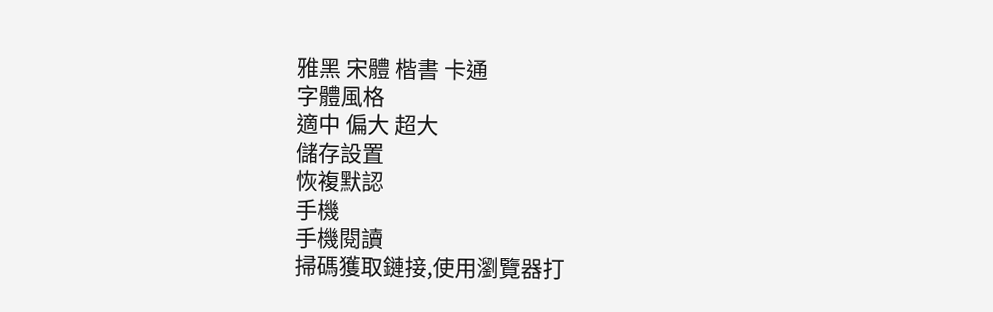雅黑 宋體 楷書 卡通
字體風格
適中 偏大 超大
儲存設置
恢複默認
手機
手機閱讀
掃碼獲取鏈接,使用瀏覽器打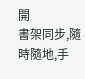開
書架同步,隨時隨地,手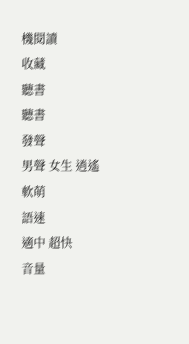機閱讀
收藏
聽書
聽書
發聲
男聲 女生 逍遙 軟萌
語速
適中 超快
音量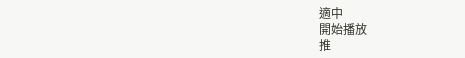適中
開始播放
推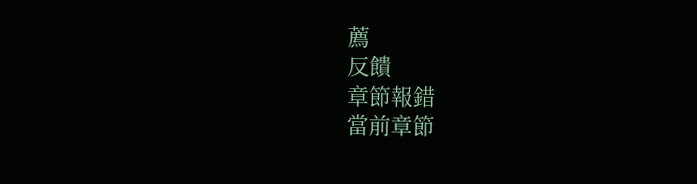薦
反饋
章節報錯
當前章節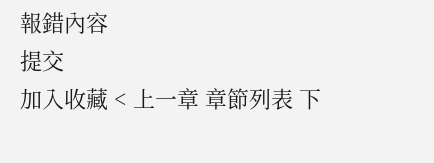報錯內容
提交
加入收藏 < 上一章 章節列表 下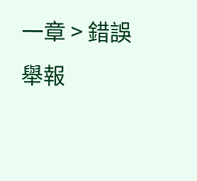一章 > 錯誤舉報